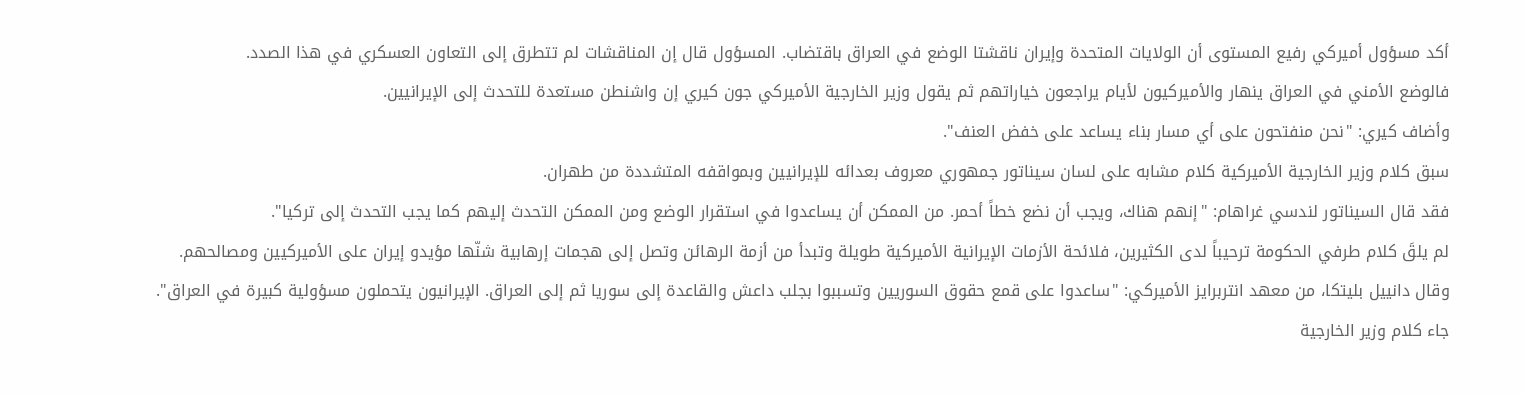أكد مسؤول أميركي رفيع المستوى أن الولايات المتحدة وإيران ناقشتا الوضع في العراق باقتضاب. المسؤول قال إن المناقشات لم تتطرق إلى التعاون العسكري في هذا الصدد.
فالوضع الأمني في العراق ينهار والأميركيون لأيام يراجعون خياراتهم ثم يقول وزير الخارجية الأميركي جون كيري إن واشنطن مستعدة للتحدث إلى الإيرانيين.
وأضاف كيري: "نحن منفتحون على أي مسار بناء يساعد على خفض العنف".
سبق كلام وزير الخارجية الأميركية كلام مشابه على لسان سيناتور جمهوري معروف بعدائه للإيرانيين وبمواقفه المتشددة من طهران.
فقد قال السيناتور لندسي غراهام: "إنهم هناك، ويجب أن نضع خطاً أحمر. من الممكن أن يساعدوا في استقرار الوضع ومن الممكن التحدث إليهم كما يجب التحدث إلى تركيا".
لم يلقَ كلام طرفي الحكومة ترحيباً لدى الكثيرين، فلائحة الأزمات الإيرانية الأميركية طويلة وتبدأ من أزمة الرهائن وتصل إلى هجمات إرهابية شنّها مؤيدو إيران على الأميركيين ومصالحهم.
وقال دانييل بليتكا، من معهد انتربرايز الأميركي: "ساعدوا على قمع حقوق السوريين وتسببوا بجلب داعش والقاعدة إلى سوريا ثم إلى العراق. الإيرانيون يتحملون مسؤولية كبيرة في العراق".
جاء كلام وزير الخارجية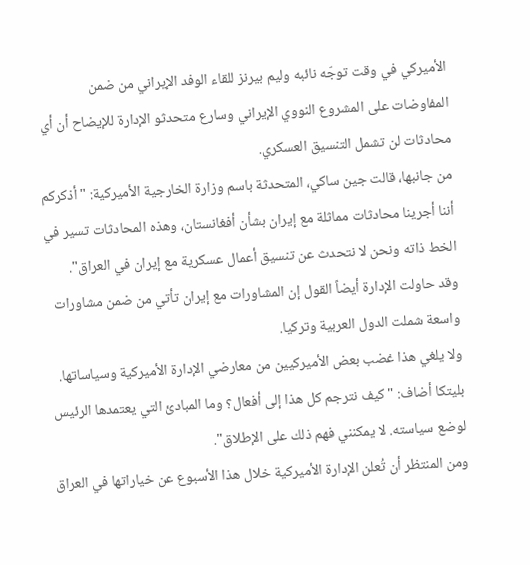الأميركي في وقت توجّه نائبه وليم بيرنز للقاء الوفد الإيراني من ضمن المفاوضات على المشروع النووي الإيراني وسارع متحدثو الإدارة للإيضاح أن أي محادثات لن تشمل التنسيق العسكري.
من جانبها، قالت جين ساكي، المتحدثة باسم وزارة الخارجية الأميركية: "أذكركم أننا أجرينا محادثات مماثلة مع إيران بشأن أفغانستان، وهذه المحادثات تسير في الخط ذاته ونحن لا نتحدث عن تنسيق أعمال عسكرية مع إيران في العراق".
وقد حاولت الإدارة أيضاً القول إن المشاورات مع إيران تأتي من ضمن مشاورات واسعة شملت الدول العربية وتركيا.
ولا يلغي هذا غضب بعض الأميركيين من معارضي الإدارة الأميركية وسياساتها.
بليتكا أضاف: "كيف نترجم كل هذا إلى أفعال؟ وما المبادئ التي يعتمدها الرئيس لوضع سياسته. لا يمكنني فهم ذلك على الإطلاق".
ومن المنتظر أن تُعلن الإدارة الأميركية خلال هذا الأسبوع عن خياراتها في العراق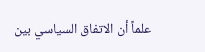علماً أن الاتفاق السياسي بين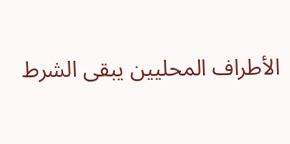الأطراف المحليين يبقى الشرط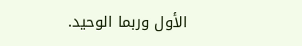الأول وربما الوحيد.